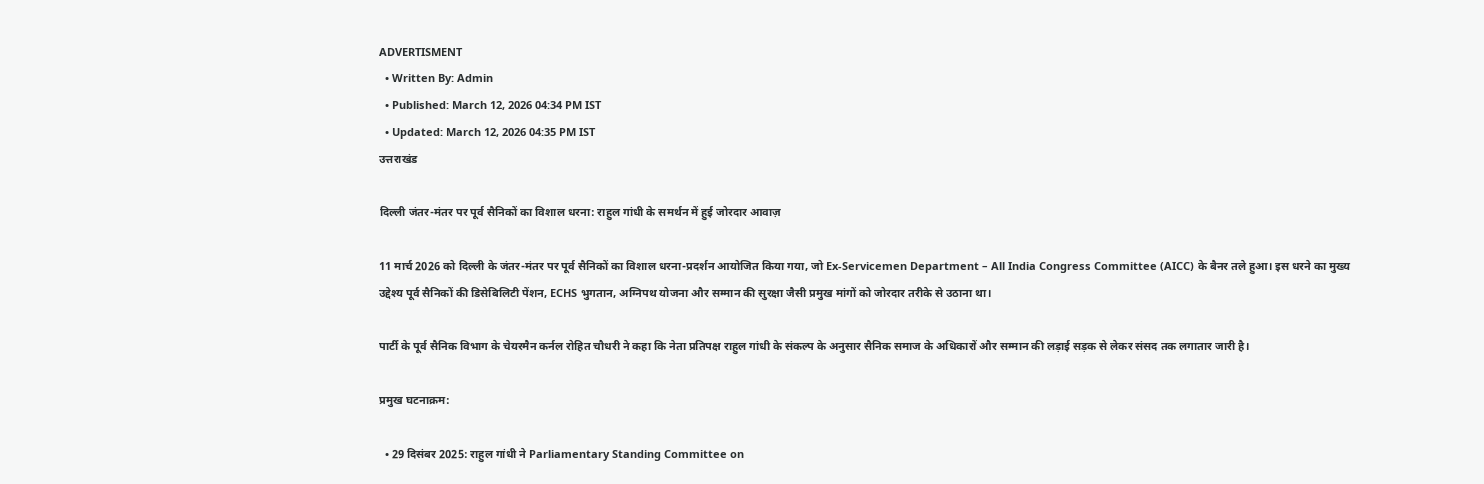ADVERTISMENT
  • Written By: Admin
  • Published: March 12, 2026 04:34 PM IST
  • Updated: March 12, 2026 04:35 PM IST
उत्तराखंड

दिल्ली जंतर-मंतर पर पूर्व सैनिकों का विशाल धरना: राहुल गांधी के समर्थन में हुई जोरदार आवाज़

11 मार्च 2026 को दिल्ली के जंतर-मंतर पर पूर्व सैनिकों का विशाल धरना-प्रदर्शन आयोजित किया गया, जो Ex-Servicemen Department – All India Congress Committee (AICC) के बैनर तले हुआ। इस धरने का मुख्य उद्देश्य पूर्व सैनिकों की डिसेबिलिटी पेंशन, ECHS भुगतान, अग्निपथ योजना और सम्मान की सुरक्षा जैसी प्रमुख मांगों को जोरदार तरीके से उठाना था।

पार्टी के पूर्व सैनिक विभाग के चेयरमैन कर्नल रोहित चौधरी ने कहा कि नेता प्रतिपक्ष राहुल गांधी के संकल्प के अनुसार सैनिक समाज के अधिकारों और सम्मान की लड़ाई सड़क से लेकर संसद तक लगातार जारी है।

प्रमुख घटनाक्रम:

  • 29 दिसंबर 2025: राहुल गांधी ने Parliamentary Standing Committee on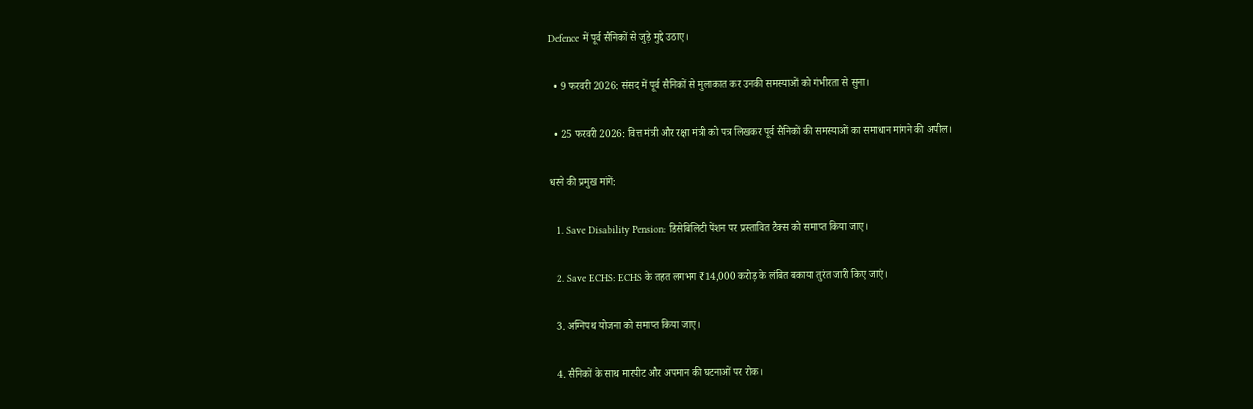Defence में पूर्व सैनिकों से जुड़े मुद्दे उठाए।

  • 9 फरवरी 2026: संसद में पूर्व सैनिकों से मुलाकात कर उनकी समस्याओं को गंभीरता से सुना।

  • 25 फरवरी 2026: वित्त मंत्री और रक्षा मंत्री को पत्र लिखकर पूर्व सैनिकों की समस्याओं का समाधान मांगने की अपील।

धरने की प्रमुख मांगें:

  1. Save Disability Pension: डिसेबिलिटी पेंशन पर प्रस्तावित टैक्स को समाप्त किया जाए।

  2. Save ECHS: ECHS के तहत लगभग ₹14,000 करोड़ के लंबित बकाया तुरंत जारी किए जाएं।

  3. अग्निपथ योजना को समाप्त किया जाए।

  4. सैनिकों के साथ मारपीट और अपमान की घटनाओं पर रोक।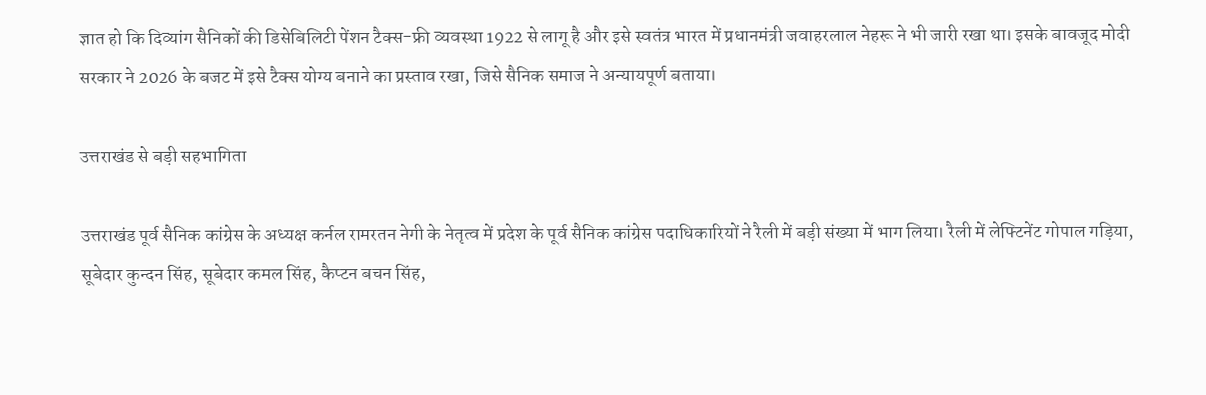ज्ञात हो कि दिव्यांग सैनिकों की डिसेबिलिटी पेंशन टैक्स-फ्री व्यवस्था 1922 से लागू है और इसे स्वतंत्र भारत में प्रधानमंत्री जवाहरलाल नेहरू ने भी जारी रखा था। इसके बावजूद मोदी सरकार ने 2026 के बजट में इसे टैक्स योग्य बनाने का प्रस्ताव रखा, जिसे सैनिक समाज ने अन्यायपूर्ण बताया।

उत्तराखंड से बड़ी सहभागिता

उत्तराखंड पूर्व सैनिक कांग्रेस के अध्यक्ष कर्नल रामरतन नेगी के नेतृत्व में प्रदेश के पूर्व सैनिक कांग्रेस पदाधिकारियों ने रैली में बड़ी संख्या में भाग लिया। रैली में लेफ्टिनेंट गोपाल गड़िया, सूबेदार कुन्दन सिंह, सूबेदार कमल सिंह, कैप्टन बचन सिंह,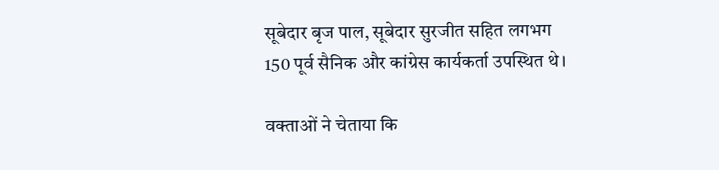सूबेदार बृज पाल, सूबेदार सुरजीत सहित लगभग 150 पूर्व सैनिक और कांग्रेस कार्यकर्ता उपस्थित थे।

वक्ताओं ने चेताया कि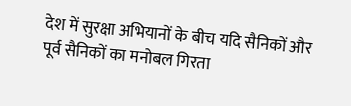देश में सुरक्षा अभियानों के बीच यदि सैनिकों और पूर्व सैनिकों का मनोबल गिरता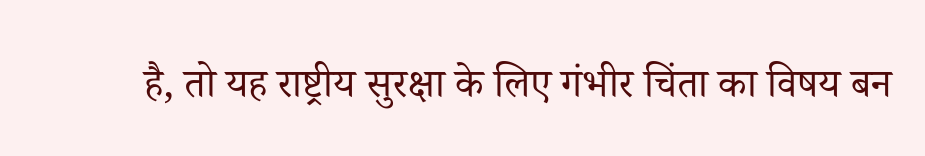है, तो यह राष्ट्रीय सुरक्षा के लिए गंभीर चिंता का विषय बन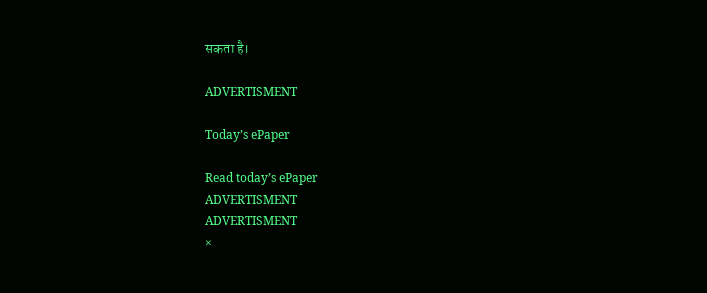सकता है।

ADVERTISMENT

Today’s ePaper

Read today’s ePaper
ADVERTISMENT
ADVERTISMENT
×